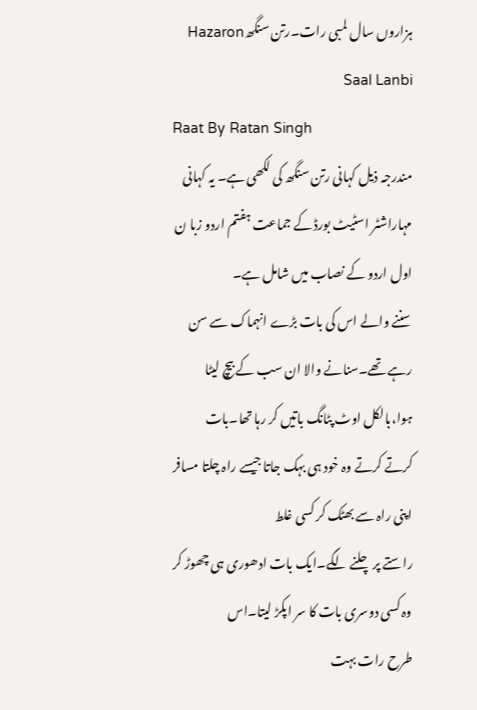ہزاروں سال لمبی رات۔رتن سنگھHazaron Saal Lanbi
Raat By Ratan Singh
مندرجہ ذیل کہانی رتن سنگھ کی لکھی ہے۔ یہ کہانی مہاراشٹر اسٹیٹ بورڈ کے جماعت ہفتم اردو زبا ن اول اردو کے نصاب میں شامل ہے۔
سننے والے اس کی بات بڑے انہماک سے سن
رہے تھے۔سنانے والا ان سب کے بیچ لیٹا ہوا،بالکل اوٹ پٹانگ باتیں کر رہا تھا۔بات
کرتے کرتے وہ خود ہی بہک جاتا جیسے راہ چلتا مسافر اپنی راہ سے بھٹک کر کسی غلط
راستے پر چلنے لگے۔ایک بات ادھوری ہی چھوڑ کر وہ کسی دوسری بات کا سر اپکڑ لیتا۔اس
طرح رات بہت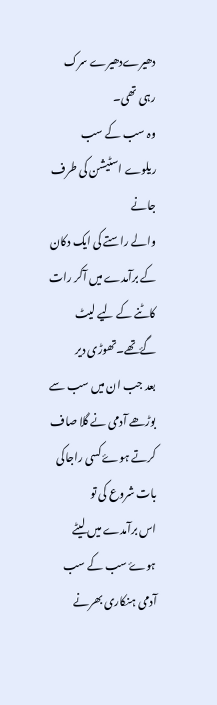دھیرےدھیرے سرک رہی تھی۔
وہ سب کے سب ریلوے اسٹیشن کی طرف جانے
والے راستے کی ایک دکان کے برآمدے میں آکر رات کاٹنے کے لیے لیٹ گۓتھے۔تھوڑی دیر
بعد جب ان میں سب سے بوڑھے آدمی نے گلا صاف کرتے ہوۓ کسی راجاکی بات شروع کی تو
اس برآمدے میں لیٹے ہوۓ سب کے سب آدمی ہنکاری بھرنے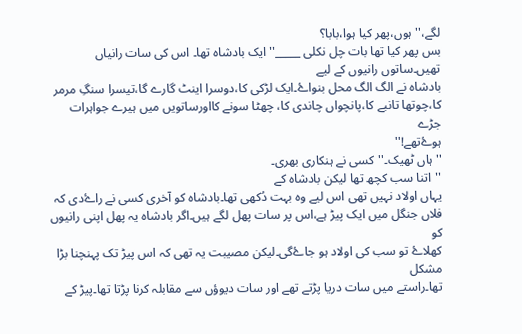لگے،''ہوں،پھر کیا ہوا،بابا؟
بس پھر کیا تھا بات چل نکلی _____''ایک بادشاہ تھا۔ اس کی سات رانیاں تھیں۔ساتوں رانیوں کے لیے
بادشاہ نے الگ الگ محل بنواۓ۔ایک لڑکی کا،دوسرا اینٹ گارے گا،تیسرا سنگِ مرمر
کا،چوتھا تانبے کا،پانچواں چاندی کا، چھٹا سونے کااورساتویں میں ہیرے جواہرات جڑے
ہوۓتھے!''
''ہاں ٹھیک۔''کسی نے ہنکاری بھری۔
''اتنا سب کچھ تھا لیکن بادشاہ کے
یہاں اولاد نہیں تھی اس لیے وہ بہت دُکھی تھا۔بادشاہ کو آخری کسی نے راۓدی کہ
فلاں جنگل میں ایک پیڑ ہے،اس پر سات پھل لگے ہیں۔اگر بادشاہ یہ پھل اپنی رانیوں کو
کھلاۓ تو سب کی اولاد ہو جاۓگی۔لیکن مصیبت یہ تھی کہ اس پیڑ تک پہنچنا بڑا مشکل
تھا۔راستے میں سات دریا پڑتے تھے اور سات دیوؤں سے مقابلہ کرنا پڑتا تھا۔پیڑ کے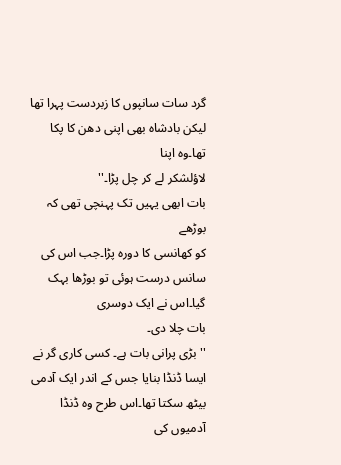گرد سات سانپوں کا زبردست پہرا تھا لیکن بادشاہ بھی اپنی دھن کا پکا تھا۔وہ اپنا
لاؤلشکر لے کر چل پڑا۔''
بات ابھی یہیں تک پہنچی تھی کہ بوڑھے
کو کھانسی کا دورہ پڑا۔جب اس کی سانس درست ہوئی تو بوڑھا بہک گیا۔اس نے ایک دوسری
بات چلا دی۔
''بڑی پرانی بات ہے۔ کسی کاری گر نے
ایسا ڈنڈا بنایا جس کے اندر ایک آدمی بیٹھ سکتا تھا۔اس طرح وہ ڈنڈا آدمیوں کی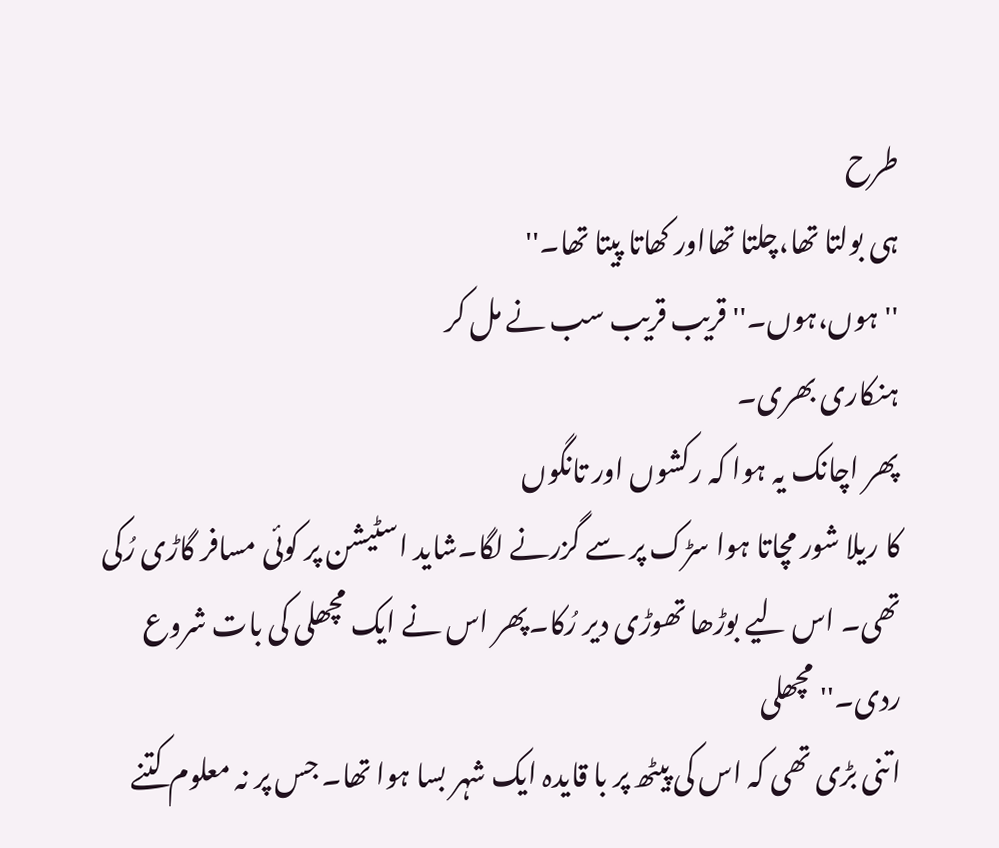طرح
ہی بولتا تھا،چلتا تھااور کھاتا پیتا تھا۔''
''ہوں،ہوں۔'' قریب قریب سب نے مل کر
ہنکاری بھری۔
پھر اچانک یہ ہوا کہ رکشوں اور تانگوں
کا ریلا شور مچاتا ہوا سڑک پر سے گزرنے لگا۔شاید اسٹیشن پر کوئی مسافر گاڑی رُکی
تھی۔ اس لیے بوڑھا تھوڑی دیر رُکا۔پھر اس نے ایک مچھلی کی بات شروع ردی۔''مچھلی
اتنی بڑی تھی کہ اس کی پیٹھ پر با قایدہ ایک شہر بسا ہوا تھا۔ جس پر نہ معلوم کتنے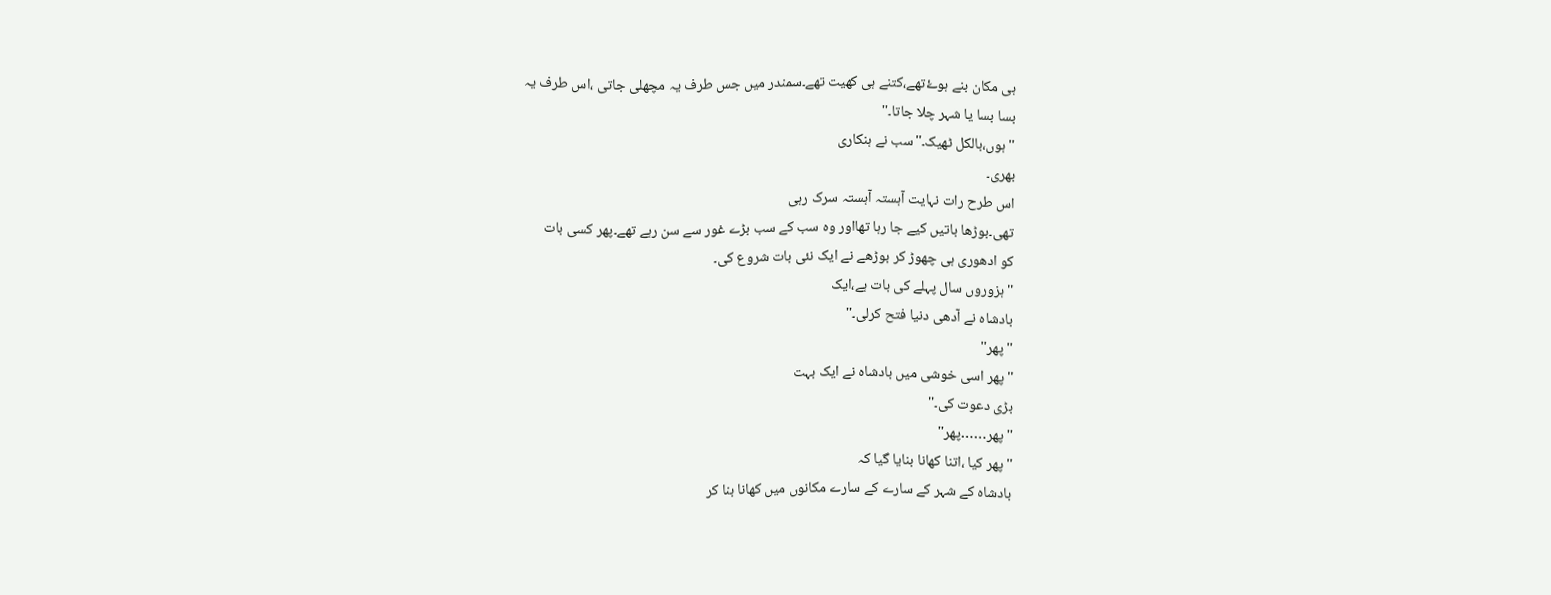ہی مکان بنے ہوۓتھے،کتنے ہی کھیت تھے۔سمندر میں جس طرف یہ مچھلی جاتی ،اس طرف یہ
بسا بسا یا شہر چلا جاتا۔''
''ہوں،بالکل ٹھیک۔''سب نے ہنکاری
بھری۔
اس طرح رات نہایت آہستہ آہستہ سرک رہی
تھی۔بوڑھا باتیں کیے جا رہا تھااور وہ سب کے سب بڑے غور سے سن رہے تھے۔پھر کسی بات
کو ادھوری ہی چھوڑ کر بوڑھے نے ایک نئی بات شروع کی۔
''ہزوروں سال پہلے کی بات ہے،ایک
بادشاہ نے آدھی دنیا فتح کرلی۔''
''پھر''
''پھر اسی خوشی میں بادشاہ نے ایک بہت
بڑی دعوت کی۔''
''پھر……پھر''
''پھر کیا ،اتنا کھانا بنایا گیا کہ
بادشاہ کے شہر کے سارے کے سارے مکانوں میں کھانا بنا کر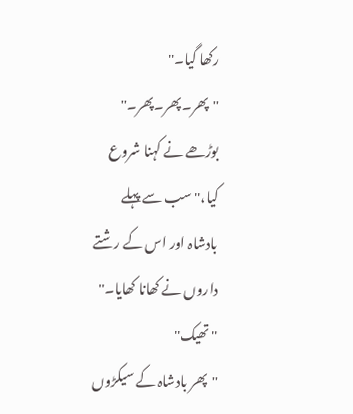رکھا گیا۔''
''پھر۔پھر۔پھر۔''
بوڑھے نے کہنا شروع کیا،''سب سے پہلے
بادشاہ اور اس کے رشتے داروں نے کھانا کھایا۔''
''تھیک''
''پھر بادشاہ کے سیکڑوں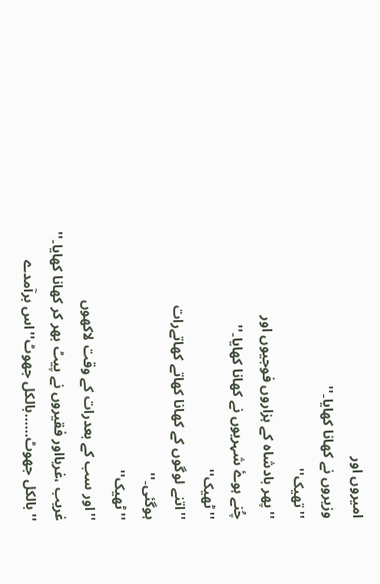امیروں اور
وزیروں نے کھانا کھایا۔''
''تھیک''
''پھر بادشاہ کے ہزاروں فوجیوں اور
چُنے ہوۓ شہریوں نے کھانا کھایا۔''
''ٹھیک''
''اتنے لوگوں کے کھانا کھاتے کھاتےرات
ہوگئی۔''
''ٹھیک''
''اور سب کے بعدرات کے وقت لاکھوں
غریب ،غربااور فقیروں نے پیٹ بھر کر کھانا کھایا۔''
''بالکل جھوٹ……بالکل جھوٹ''اس برآمدے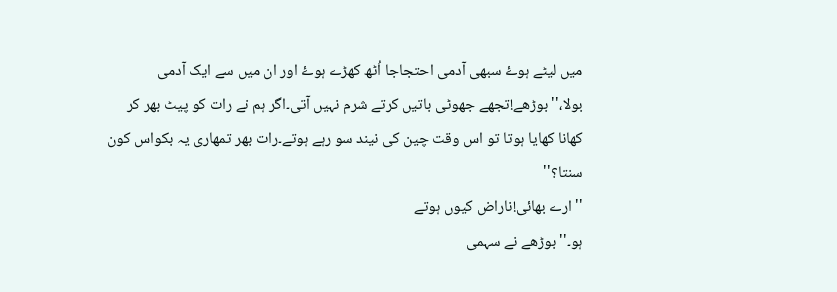میں لیٹے ہوۓ سبھی آدمی احتجاجا اُٹھ کھڑے ہوۓ اور ان میں سے ایک آدمی
بولا،''بوڑھے!تجھے جھوٹی باتیں کرتے شرم نہیں آتی۔اگر ہم نے رات کو پیٹ بھر کر
کھانا کھایا ہوتا تو اس وقت چین کی نیند سو رہے ہوتے۔رات بھر تمھاری یہ بکواس کون
سنتا؟''
''ارے بھائی!ناراض کیوں ہوتے
ہو۔''بوڑھے نے سہمی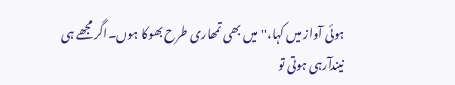ہوئی آواز میں کہا،''میں بھی تمھاری طرح بھوکا ہوں۔اگر مجھے ہی
نیندآرہی ہوتی تو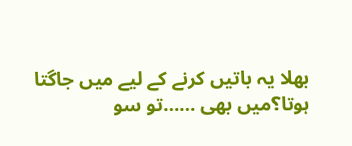بھلا یہ باتیں کرنے کے لیے میں جاگتا ہوتا؟میں بھی ……تو سو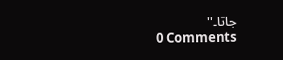جاتا۔''
0 Comments